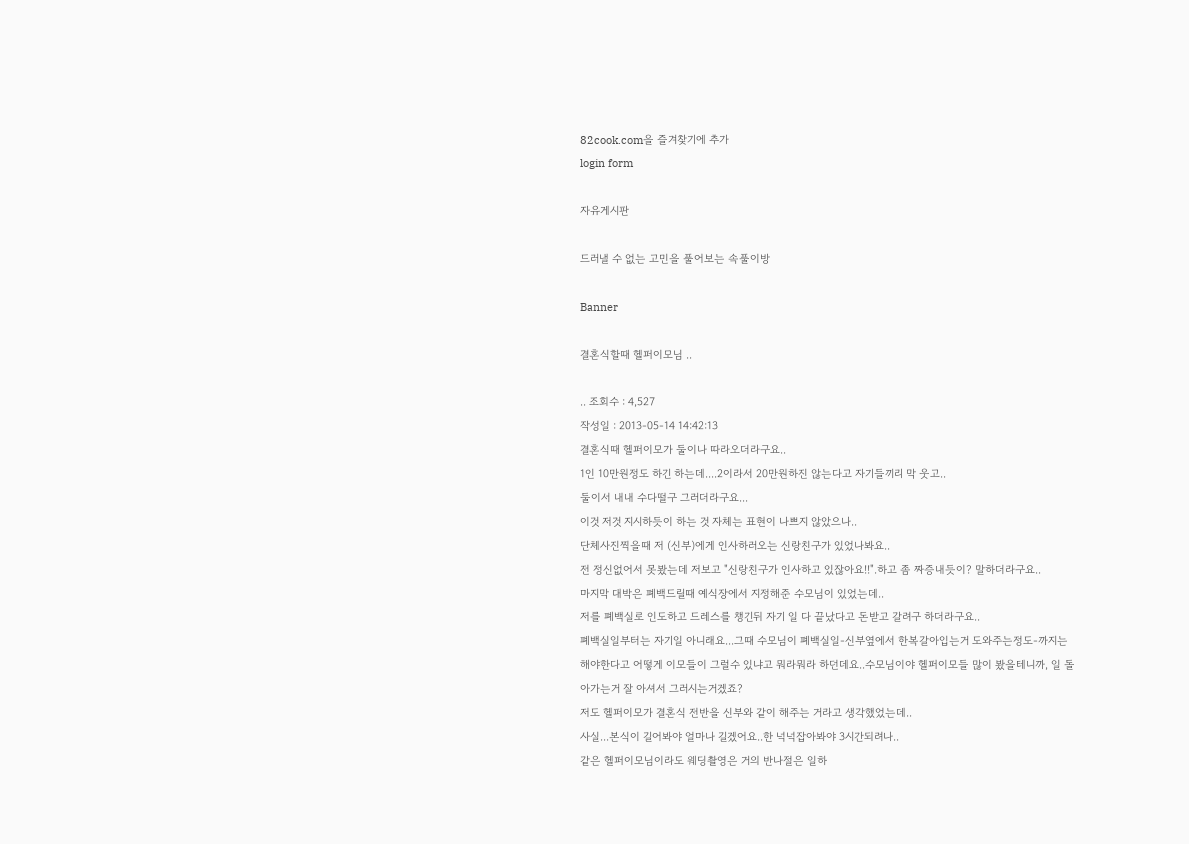82cook.com을 즐겨찾기에 추가
login form

자유게시판

드러낼 수 없는 고민을 풀어보는 속풀이방

Banner

결혼식할때 헬퍼이모님 ..

.. 조회수 : 4,527
작성일 : 2013-05-14 14:42:13
결혼식때 헬퍼이모가 둘이나 따라오더라구요..
1인 10만원정도 하긴 하는데....2이라서 20만원하진 않는다고 자기들끼리 막 웃고..
둘이서 내내 수다떨구 그러더라구요...
이것 저것 지시하듯이 하는 것 자체는 표현이 나쁘지 않았으나..
단체사진찍을때 저 (신부)에게 인사하러오는 신랑친구가 있었나봐요..
전 정신없어서 못봤는데 저보고 "신랑친구가 인사하고 있잖아요!!".하고 좀 짜증내듯이? 말하더라구요..
마지막 대박은 폐백드릴때 예식장에서 지정해준 수모님이 있었는데..
저를 폐백실로 인도하고 드레스를 챙긴뒤 자기 일 다 끝났다고 돈받고 갈려구 하더라구요..
폐백실일부터는 자기일 아니래요...그때 수모님이 폐백실일-신부옆에서 한복갈아입는거 도와주는정도-까지는
해야한다고 어떻게 이모들이 그럴수 있냐고 뭐라뭐라 하던데요..수모님이야 헬퍼이모들 많이 봤을테니까, 일 돌아가는거 잘 아셔서 그러시는거겠죠?
저도 헬퍼이모가 결혼식 전반을 신부와 같이 해주는 거라고 생각했었는데..
사실...본식이 길어봐야 얼마나 길겠어요..한 넉넉잡아봐야 3시간되려나..
같은 헬퍼이모님이라도 웨딩촬영은 거의 반나절은 일하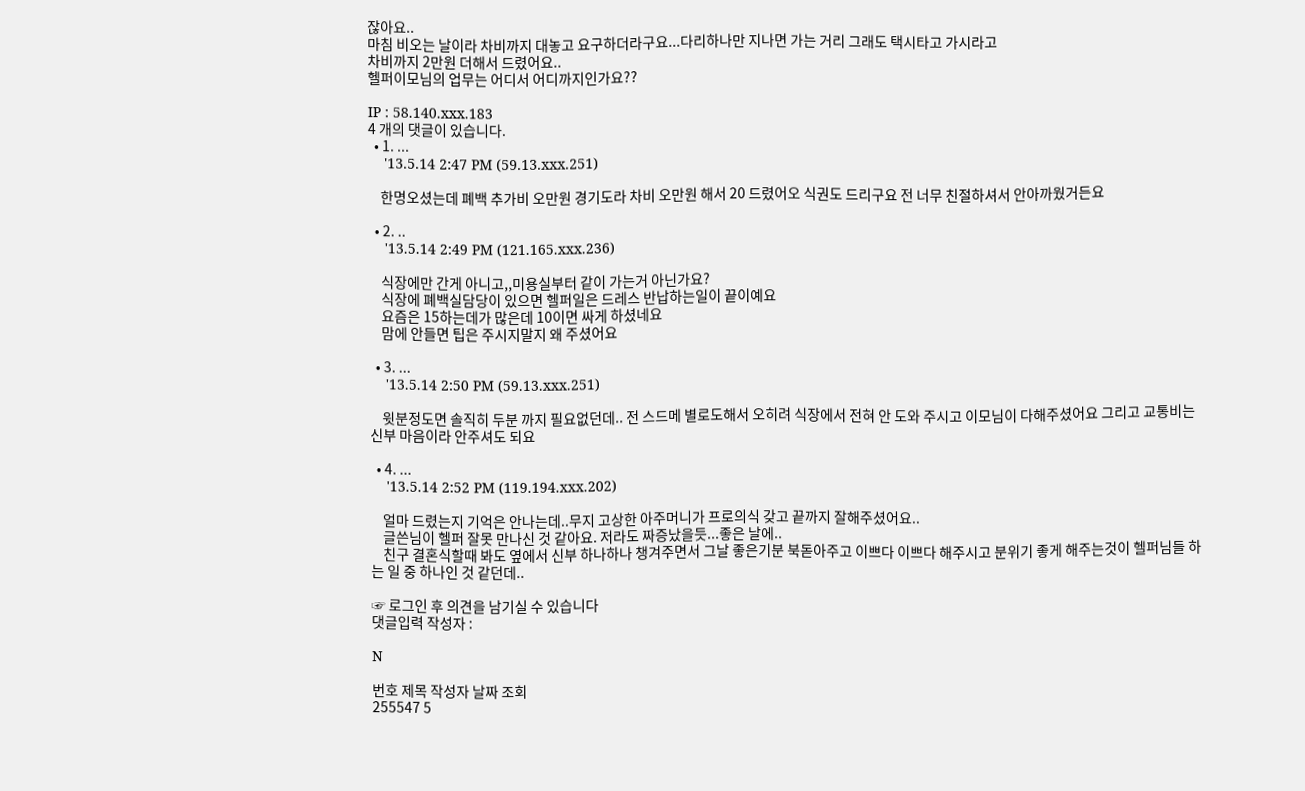잖아요..
마침 비오는 날이라 차비까지 대놓고 요구하더라구요...다리하나만 지나면 가는 거리 그래도 택시타고 가시라고
차비까지 2만원 더해서 드렸어요..
헬퍼이모님의 업무는 어디서 어디까지인가요??

IP : 58.140.xxx.183
4 개의 댓글이 있습니다.
  • 1. ...
    '13.5.14 2:47 PM (59.13.xxx.251)

    한명오셨는데 폐백 추가비 오만원 경기도라 차비 오만원 해서 20 드렸어오 식권도 드리구요 전 너무 친절하셔서 안아까웠거든요

  • 2. ..
    '13.5.14 2:49 PM (121.165.xxx.236)

    식장에만 간게 아니고,,미용실부터 같이 가는거 아닌가요?
    식장에 폐백실담당이 있으면 헬퍼일은 드레스 반납하는일이 끝이예요
    요즘은 15하는데가 많은데 10이면 싸게 하셨네요
    맘에 안들면 팁은 주시지말지 왜 주셨어요

  • 3. ...
    '13.5.14 2:50 PM (59.13.xxx.251)

    윗분정도면 솔직히 두분 까지 필요없던데.. 전 스드메 별로도해서 오히려 식장에서 전혀 안 도와 주시고 이모님이 다해주셨어요 그리고 교통비는 신부 마음이라 안주셔도 되요

  • 4. ...
    '13.5.14 2:52 PM (119.194.xxx.202)

    얼마 드렸는지 기억은 안나는데..무지 고상한 아주머니가 프로의식 갖고 끝까지 잘해주셨어요..
    글쓴님이 헬퍼 잘못 만나신 것 같아요. 저라도 짜증났을듯...좋은 날에..
    친구 결혼식할때 봐도 옆에서 신부 하나하나 챙겨주면서 그날 좋은기분 북돋아주고 이쁘다 이쁘다 해주시고 분위기 좋게 해주는것이 헬퍼님들 하는 일 중 하나인 것 같던데..

☞ 로그인 후 의견을 남기실 수 있습니다
댓글입력 작성자 :

N

번호 제목 작성자 날짜 조회
255547 5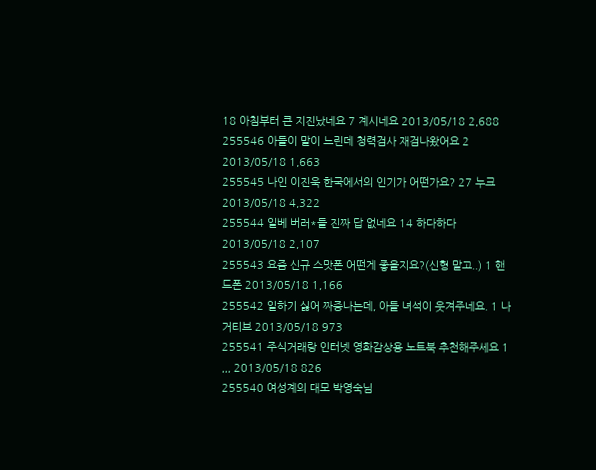18 아침부터 큰 지진났네요 7 계시네요 2013/05/18 2,688
255546 아들이 말이 느린데 청력검사 재검나왔어요 2 2013/05/18 1,663
255545 나인 이진욱 한국에서의 인기가 어떤가요? 27 누크 2013/05/18 4,322
255544 일베 버러*들 진짜 답 없네요 14 하다하다 2013/05/18 2,107
255543 요즘 신규 스맛폰 어떤게 좋을지요?(신형 말고..) 1 핸드폰 2013/05/18 1,166
255542 일하기 싫어 짜증나는데, 아들 녀석이 웃겨주네요. 1 나거티브 2013/05/18 973
255541 주식거래랑 인터넷 영화감상용 노트북 추천해주세요 1 ,,, 2013/05/18 826
255540 여성계의 대모 박영숙님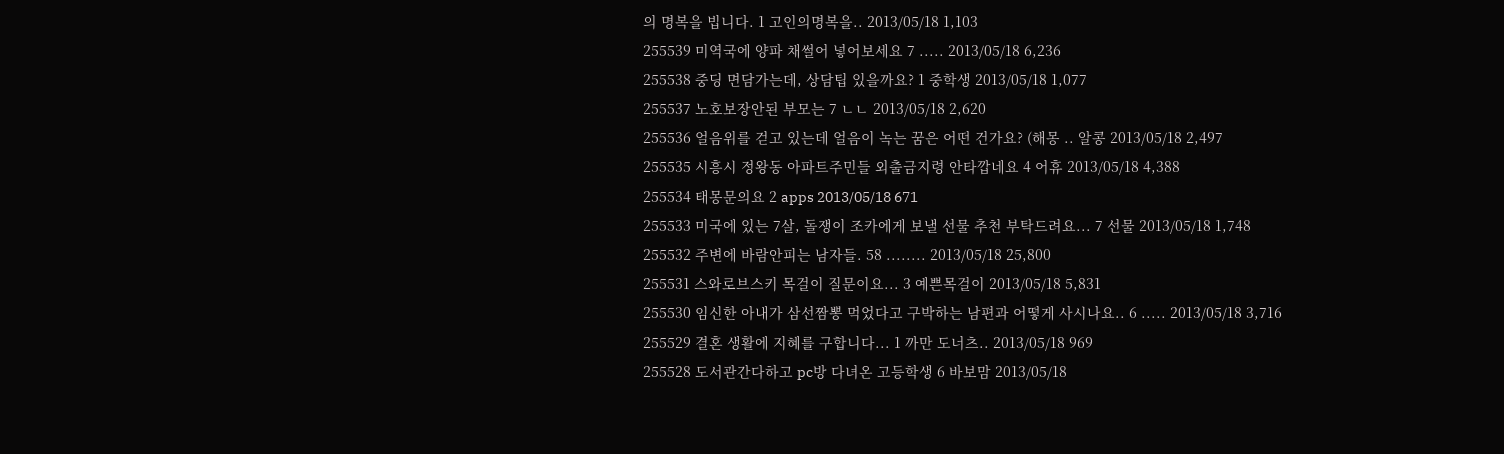의 명복을 빕니다. 1 고인의명복을.. 2013/05/18 1,103
255539 미역국에 양파 채썰어 넣어보세요 7 ..... 2013/05/18 6,236
255538 중딩 면담가는데, 상담팁 있을까요? 1 중학생 2013/05/18 1,077
255537 노호보장안된 부모는 7 ㄴㄴ 2013/05/18 2,620
255536 얼음위를 걷고 있는데 얼음이 녹는 꿈은 어떤 건가요? (해몽 .. 알콩 2013/05/18 2,497
255535 시흥시 정왕동 아파트주민들 외출금지령 안타깝네요 4 어휴 2013/05/18 4,388
255534 태몽문의요 2 apps 2013/05/18 671
255533 미국에 있는 7살, 돌쟁이 조카에게 보낼 선물 추천 부탁드려요... 7 선물 2013/05/18 1,748
255532 주변에 바람안피는 남자들. 58 ........ 2013/05/18 25,800
255531 스와로브스키 목걸이 질문이요... 3 예쁜목걸이 2013/05/18 5,831
255530 임신한 아내가 삼선짬뽕 먹었다고 구박하는 남편과 어떻게 사시나요.. 6 ..... 2013/05/18 3,716
255529 결혼 생활에 지혜를 구합니다... 1 까만 도너츠.. 2013/05/18 969
255528 도서관간다하고 pc방 다녀온 고등학생 6 바보맘 2013/05/18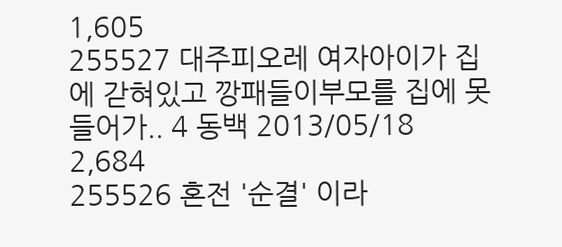1,605
255527 대주피오레 여자아이가 집에 갇혀있고 깡패들이부모를 집에 못들어가.. 4 동백 2013/05/18 2,684
255526 혼전 '순결' 이라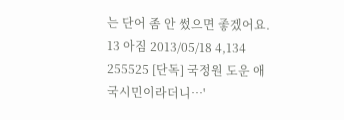는 단어 좀 안 썼으면 좋겠어요. 13 아짐 2013/05/18 4,134
255525 [단독] 국정원 도운 애국시민이라더니…'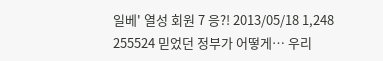일베' 열성 회원 7 응?! 2013/05/18 1,248
255524 믿었던 정부가 어떻게… 우리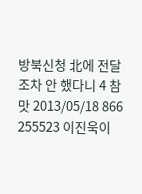방북신청 北에 전달조차 안 했다니 4 참맛 2013/05/18 866
255523 이진욱이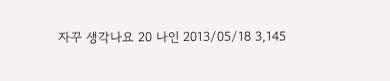자꾸 생각나요 20 나인 2013/05/18 3,145